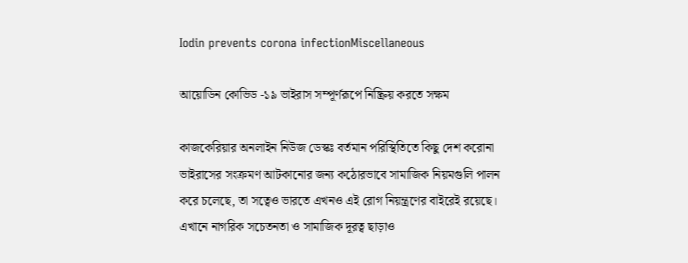Iodin prevents corona infectionMiscellaneous

আয়োডিন কোভিড -১৯ ভাইরাস সম্পূর্ণরূপে নিষ্ক্রিয় করতে সক্ষম

কাজকেরিয়ার অনলাইন নিউজ ডেস্কঃ বর্তমান পরিস্থিতিতে কিছু দেশ করোনা ভাইরাসের সংক্রমণ আটকানোর জন্য কঠোরভাবে সামাজিক নিয়মগুলি পালন করে চলেছে, তা সত্বেও ভারতে এখনও এই রোগ নিয়ন্ত্রণের বাইরেই রয়েছে। এখানে নাগরিক সচেতনতা ও সামাজিক দূরত্ব ছাড়াও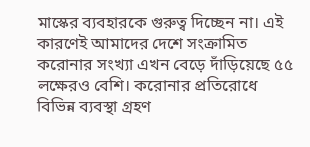মাস্কের ব্যবহারকে গুরুত্ব দিচ্ছেন না। এই কারণেই আমাদের দেশে সংক্রামিত করোনার সংখ্যা এখন বেড়ে দাঁড়িয়েছে ৫৫ লক্ষেরও বেশি। করোনার প্রতিরোধে বিভিন্ন ব্যবস্থা গ্রহণ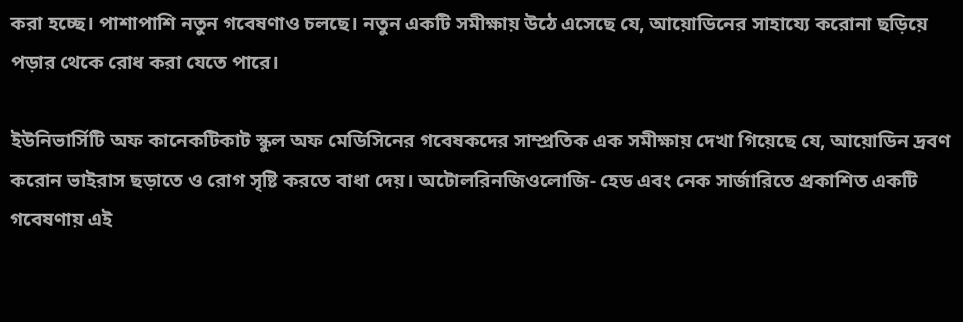করা হচ্ছে। পাশাপাশি নতুন গবেষণাও চলছে। নতুন একটি সমীক্ষায় উঠে এসেছে যে, আয়োডিনের সাহায্যে করোনা ছড়িয়ে পড়ার থেকে রোধ করা যেতে পারে।

ইউনিভার্সিটি অফ কানেকটিকাট স্কুল অফ মেডিসিনের গবেষকদের সাম্প্রতিক এক সমীক্ষায় দেখা গিয়েছে যে, আয়োডিন দ্রবণ করোন ভাইরাস ছড়াতে ও রোগ সৃষ্টি করতে বাধা দেয়। অটোলরিনজিওলোজি- হেড এবং নেক সার্জারিতে প্রকাশিত একটি গবেষণায় এই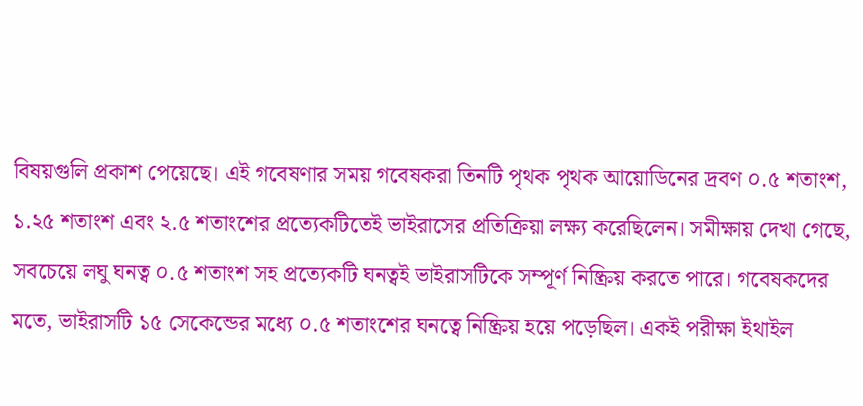বিষয়গুলি প্রকাশ পেয়েছে। এই গবেষণার সময় গবেষকরা তিনটি পৃথক পৃথক আয়োডিনের দ্রবণ ০.৫ শতাংশ, ১.২৫ শতাংশ এবং ২.৫ শতাংশের প্ৰত্যেকটিতেই ভাইরাসের প্রতিক্রিয়া লক্ষ্য করেছিলেন। সমীক্ষায় দেখা গেছে, সবচেয়ে লঘু ঘনত্ব ০.৫ শতাংশ সহ প্রত্যেকটি ঘনত্বই ভাইরাসটিকে সম্পূর্ণ নিষ্ক্রিয় করতে পারে। গবেষকদের মতে, ভাইরাসটি ১৫ সেকেন্ডের মধ্যে ০.৫ শতাংশের ঘনত্বে নিষ্ক্রিয় হয়ে পড়েছিল। একই পরীক্ষা ইথাইল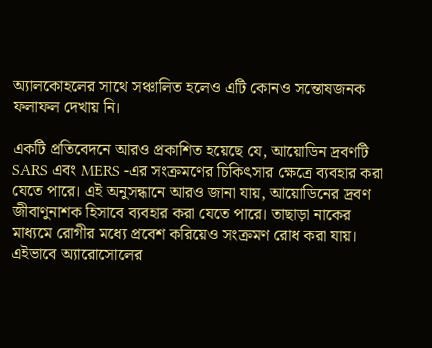অ্যালকোহলের সাথে সঞ্চালিত হলেও এটি কোনও সন্তোষজনক ফলাফল দেখায় নি।

একটি প্রতিবেদনে আরও প্রকাশিত হয়েছে যে, আয়োডিন দ্রবণটি SARS এবং MERS -এর সংক্রমণের চিকিৎসার ক্ষেত্রে ব্যবহার করা যেতে পারে। এই অনুসন্ধানে আরও জানা যায়, আয়োডিনের দ্রবণ জীবাণুনাশক হিসাবে ব্যবহার করা যেতে পারে। তাছাড়া নাকের মাধ্যমে রোগীর মধ্যে প্রবেশ করিয়েও সংক্রমণ রোধ করা যায়। এইভাবে অ্যারোসোলের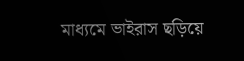মাধ্যমে ভাইরাস ছড়িয়ে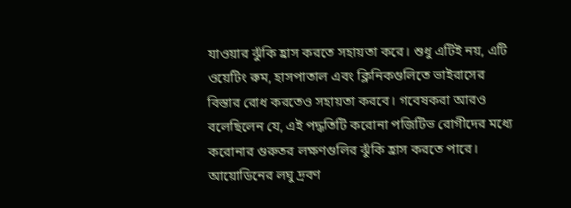যাওয়ার ঝুঁকি হ্রাস করতে সহায়তা করে। শুধু এটিই নয়, এটি ওয়েটিং রুম, হাসপাতাল এবং ক্লিনিকগুলিতে ভাইরাসের বিস্তার রোধ করতেও সহায়তা করবে। গবেষকরা আরও বলেছিলেন যে, এই পদ্ধতিটি করোনা পজিটিভ রোগীদের মধ্যে করোনার গুরুতর লক্ষণগুলির ঝুঁকি হ্রাস করতে পারে। আয়োডিনের লঘু দ্রবণ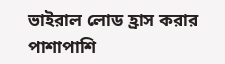ভাইরাল লোড হ্রাস করার পাশাপাশি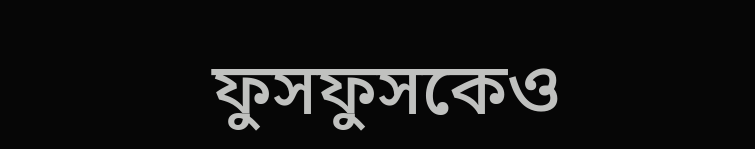ফুসফুসকেও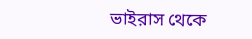ভাইরাস থেকে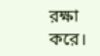রক্ষা করে।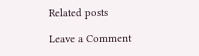Related posts

Leave a Comment